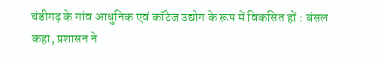चंडीगढ़ के गांव आधुनिक एवं कॉटेज उद्योग के रूप में विकसित हों : बंसल
कहा, प्रशासन ने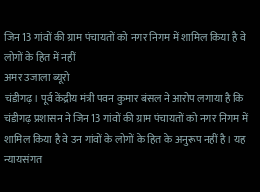जिन 13 गांवों की ग्राम पंचायतों को नगर निगम में शामिल किया है वे लोगों के हित में नहीं
अमर उजाला ब्यूरो
चंडीगढ़। पूर्व केंद्रीय मंत्री पवन कुमार बंसल ने आरोप लगाया है कि चंडीगढ़ प्रशासन ने जिन 13 गांवों की ग्राम पंचायतों को नगर निगम में शामिल किया है वे उन गांवों के लोगों के हित के अनुरूप नहीं है। यह न्यायसंगत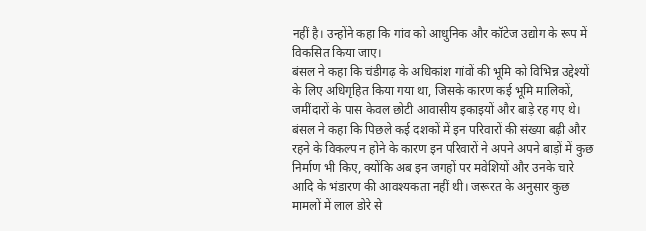नहीं है। उन्होंने कहा कि गांव को आधुनिक और कॉटेज उद्योग के रूप में विकसित किया जाए।
बंसल ने कहा कि चंडीगढ़ के अधिकांश गांवों की भूमि को विभिन्न उद्देश्यों के लिए अधिगृहित किया गया था, जिसके कारण कई भूमि मालिकों, जमींदारों के पास केवल छोटी आवासीय इकाइयों और बाड़े रह गए थे। बंसल ने कहा कि पिछले कई दशकों में इन परिवारों की संख्या बढ़ी और रहने के विकल्प न होने के कारण इन परिवारों ने अपने अपने बाड़ों में कुछ निर्माण भी किए, क्योंकि अब इन जगहों पर मवेशियों और उनके चारे आदि के भंडारण की आवश्यकता नहीं थी। जरूरत के अनुसार कुछ मामलों में लाल डोरे से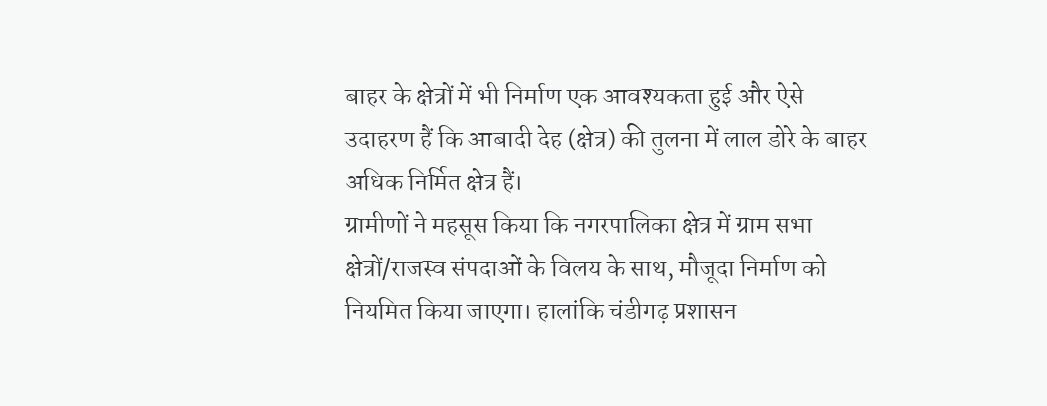बाहर के क्षेत्रों में भी निर्माण एक आवश्यकता हुई और ऐसे उदाहरण हैं कि आबादी देह (क्षेत्र) की तुलना में लाल डोरे के बाहर अधिक निर्मित क्षेत्र हैं।
ग्रामीणों ने महसूस किया कि नगरपालिका क्षेत्र में ग्राम सभा क्षेत्रों/राजस्व संपदाओं के विलय के साथ, मौजूदा निर्माण को नियमित किया जाएगा। हालांकि चंडीगढ़ प्रशासन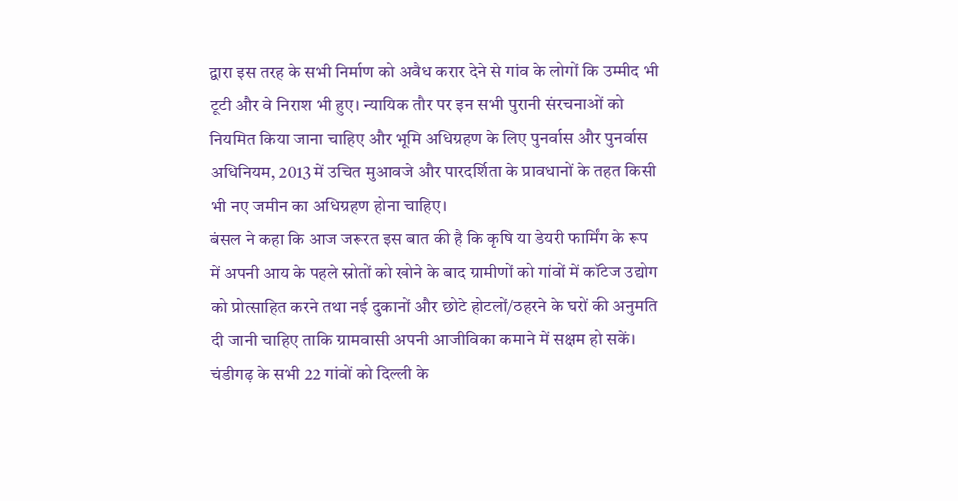द्वारा इस तरह के सभी निर्माण को अवैध करार देने से गांव के लोगों कि उम्मीद भी टूटी और वे निराश भी हुए। न्यायिक तौर पर इन सभी पुरानी संरचनाओं को नियमित किया जाना चाहिए और भूमि अधिग्रहण के लिए पुनर्वास और पुनर्वास अधिनियम, 2013 में उचित मुआवजे और पारदर्शिता के प्रावधानों के तहत किसी भी नए जमीन का अधिग्रहण होना चाहिए।
बंसल ने कहा कि आज जरूरत इस बात की है कि कृषि या डेयरी फार्मिंग के रूप में अपनी आय के पहले स्रोतों को खोने के बाद ग्रामीणों को गांवों में कॉटेज उद्योग को प्रोत्साहित करने तथा नई दुकानों और छोटे होटलों/ठहरने के घरों की अनुमति दी जानी चाहिए ताकि ग्रामवासी अपनी आजीविका कमाने में सक्षम हो सकें। चंडीगढ़ के सभी 22 गांवों को दिल्ली के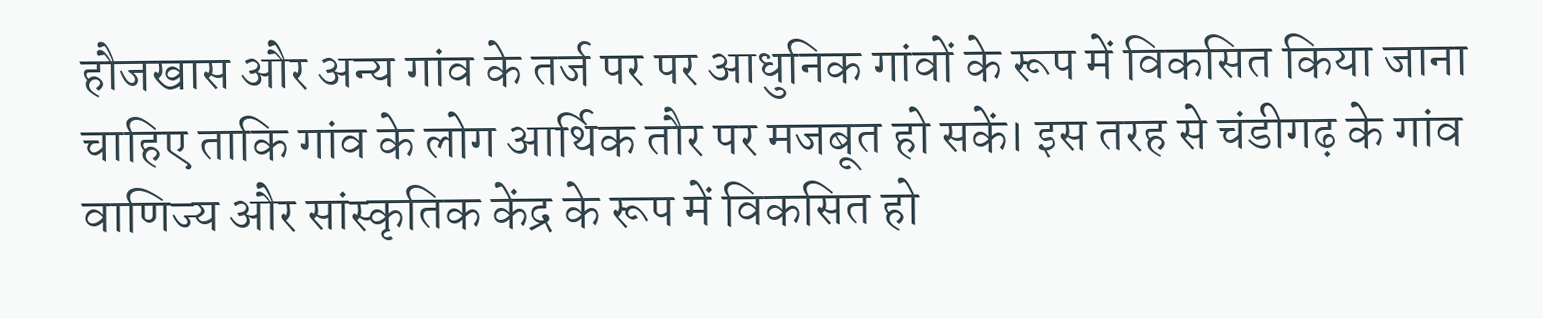हौजखास और अन्य गांव के तर्ज पर पर आधुनिक गांवों के रूप में विकसित किया जाना चाहिए ताकि गांव के लोग आर्थिक तौर पर मजबूत हो सकें। इस तरह से चंडीगढ़ के गांव वाणिज्य और सांस्कृतिक केंद्र के रूप में विकसित हो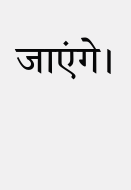जाएंगे।